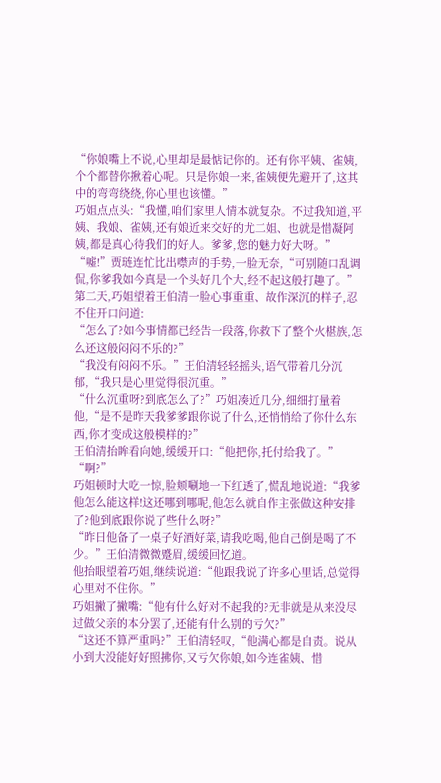“你娘嘴上不说,心里却是最惦记你的。还有你平姨、雀姨,个个都替你揪着心呢。只是你娘一来,雀姨便先避开了,这其中的弯弯绕绕,你心里也该懂。”
巧姐点点头:“我懂,咱们家里人情本就复杂。不过我知道,平姨、我娘、雀姨,还有娘近来交好的尤二姐、也就是惜凝阿姨,都是真心待我们的好人。爹爹,您的魅力好大呀。”
“嘘!”贾琏连忙比出噤声的手势,一脸无奈,“可别随口乱调侃,你爹我如今真是一个头好几个大,经不起这般打趣了。”
第二天,巧姐望着王伯清一脸心事重重、故作深沉的样子,忍不住开口问道:
“怎么了?如今事情都已经告一段落,你救下了整个火椹族,怎么还这般闷闷不乐的?”
“我没有闷闷不乐。”王伯清轻轻摇头,语气带着几分沉郁,“我只是心里觉得很沉重。”
“什么沉重呀?到底怎么了?”巧姐凑近几分,细细打量着他,“是不是昨天我爹爹跟你说了什么,还悄悄给了你什么东西,你才变成这般模样的?”
王伯清抬眸看向她,缓缓开口:“他把你,托付给我了。”
“啊?”
巧姐顿时大吃一惊,脸颊唰地一下红透了,慌乱地说道:“我爹他怎么能这样!这还哪到哪呢,他怎么就自作主张做这种安排了?他到底跟你说了些什么呀?”
“昨日他备了一桌子好酒好菜,请我吃喝,他自己倒是喝了不少。”王伯清微微蹙眉,缓缓回忆道。
他抬眼望着巧姐,继续说道:“他跟我说了许多心里话,总觉得心里对不住你。”
巧姐撇了撇嘴:“他有什么好对不起我的?无非就是从来没尽过做父亲的本分罢了,还能有什么别的亏欠?”
“这还不算严重吗?”王伯清轻叹,“他满心都是自责。说从小到大没能好好照拂你,又亏欠你娘,如今连雀姨、惜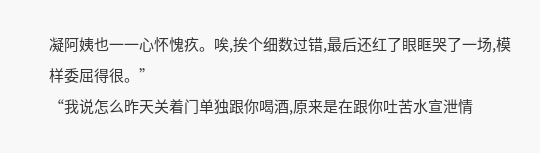凝阿姨也一一心怀愧疚。唉,挨个细数过错,最后还红了眼眶哭了一场,模样委屈得很。”
“我说怎么昨天关着门单独跟你喝酒,原来是在跟你吐苦水宣泄情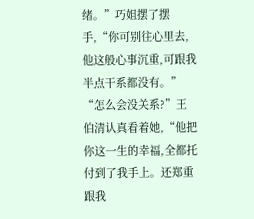绪。”巧姐摆了摆手,“你可别往心里去,他这般心事沉重,可跟我半点干系都没有。”
“怎么会没关系?”王伯清认真看着她,“他把你这一生的幸福,全都托付到了我手上。还郑重跟我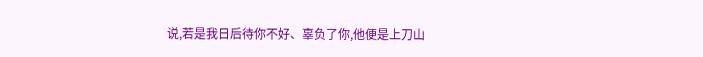说,若是我日后待你不好、辜负了你,他便是上刀山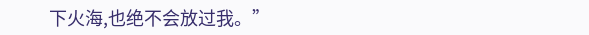下火海,也绝不会放过我。”